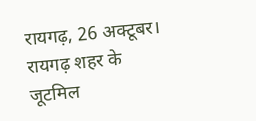रायगढ़, 26 अक्टूबर। रायगढ़ शहर के जूटमिल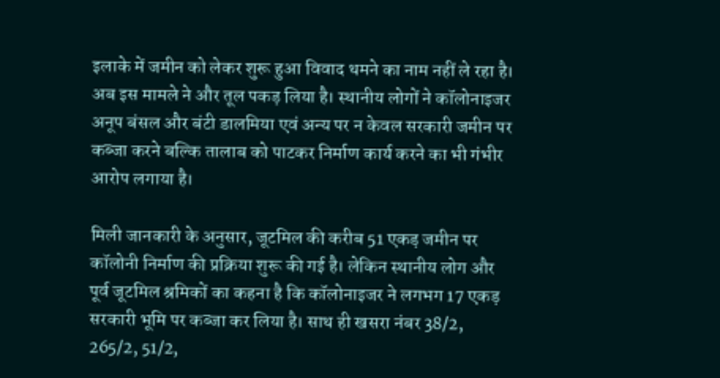इलाके में जमीन को लेकर शुरू हुआ विवाद थमने का नाम नहीं ले रहा है। अब इस मामले ने और तूल पकड़ लिया है। स्थानीय लोगों ने कॉलोनाइजर अनूप बंसल और बंटी डालमिया एवं अन्य पर न केवल सरकारी जमीन पर कब्जा करने बल्कि तालाब को पाटकर निर्माण कार्य करने का भी गंभीर आरोप लगाया है।

मिली जानकारी के अनुसार, जूटमिल की करीब 51 एकड़ जमीन पर कॉलोनी निर्माण की प्रक्रिया शुरू की गई है। लेकिन स्थानीय लोग और पूर्व जूटमिल श्रमिकों का कहना है कि कॉलोनाइजर ने लगभग 17 एकड़ सरकारी भूमि पर कब्जा कर लिया है। साथ ही खसरा नंबर 38/2, 265/2, 51/2,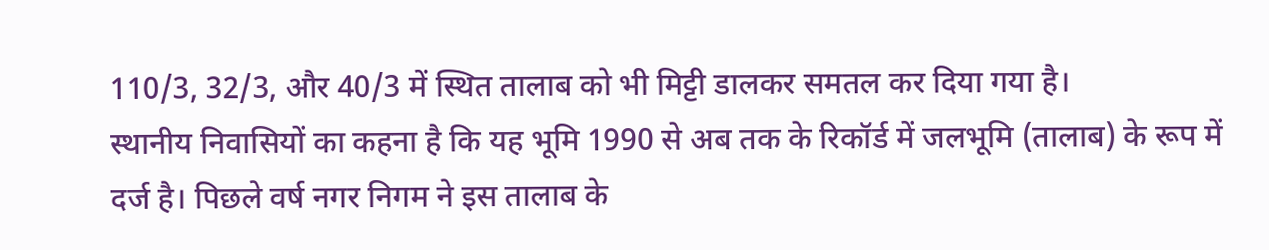110/3, 32/3, और 40/3 में स्थित तालाब को भी मिट्टी डालकर समतल कर दिया गया है।
स्थानीय निवासियों का कहना है कि यह भूमि 1990 से अब तक के रिकॉर्ड में जलभूमि (तालाब) के रूप में दर्ज है। पिछले वर्ष नगर निगम ने इस तालाब के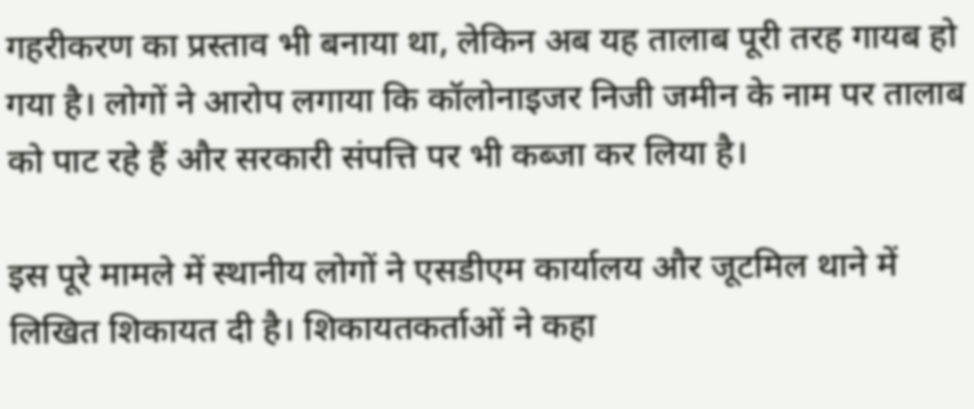गहरीकरण का प्रस्ताव भी बनाया था, लेकिन अब यह तालाब पूरी तरह गायब हो गया है। लोगों ने आरोप लगाया कि कॉलोनाइजर निजी जमीन के नाम पर तालाब को पाट रहे हैं और सरकारी संपत्ति पर भी कब्जा कर लिया है।

इस पूरे मामले में स्थानीय लोगों ने एसडीएम कार्यालय और जूटमिल थाने में लिखित शिकायत दी है। शिकायतकर्ताओं ने कहा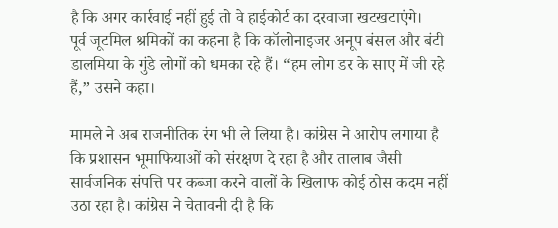है कि अगर कार्रवाई नहीं हुई तो वे हाईकोर्ट का दरवाजा खटखटाएंगे।
पूर्व जूटमिल श्रमिकों का कहना है कि कॉलोनाइजर अनूप बंसल और बंटी डालमिया के गुंडे लोगों को धमका रहे हैं। “हम लोग डर के साए में जी रहे हैं,” उसने कहा।

मामले ने अब राजनीतिक रंग भी ले लिया है। कांग्रेस ने आरोप लगाया है कि प्रशासन भूमाफियाओं को संरक्षण दे रहा है और तालाब जैसी सार्वजनिक संपत्ति पर कब्जा करने वालों के खिलाफ कोई ठोस कदम नहीं उठा रहा है। कांग्रेस ने चेतावनी दी है कि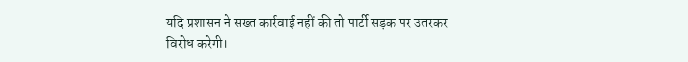यदि प्रशासन ने सख्त कार्रवाई नहीं की तो पार्टी सड़क पर उतरकर विरोध करेगी।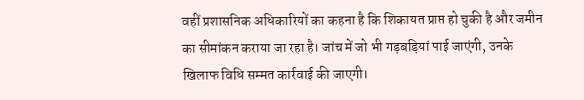वहीं प्रशासनिक अधिकारियों का कहना है कि शिकायत प्राप्त हो चुकी है और जमीन का सीमांकन कराया जा रहा है। जांच में जो भी गड़बड़ियां पाई जाएंगी, उनके खिलाफ विधि सम्मत कार्रवाई की जाएगी।